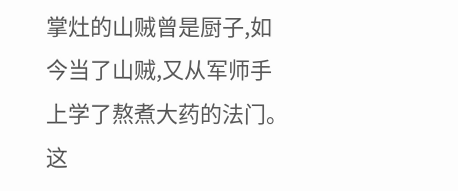掌灶的山贼曾是厨子,如今当了山贼,又从军师手上学了熬煮大药的法门。
这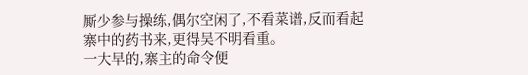厮少参与操练,偶尔空闲了,不看菜谱,反而看起寨中的药书来,更得吴不明看重。
一大早的,寨主的命令便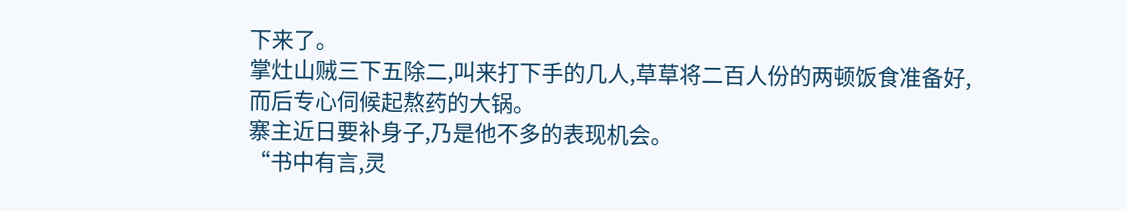下来了。
掌灶山贼三下五除二,叫来打下手的几人,草草将二百人份的两顿饭食准备好,而后专心伺候起熬药的大锅。
寨主近日要补身子,乃是他不多的表现机会。
“书中有言,灵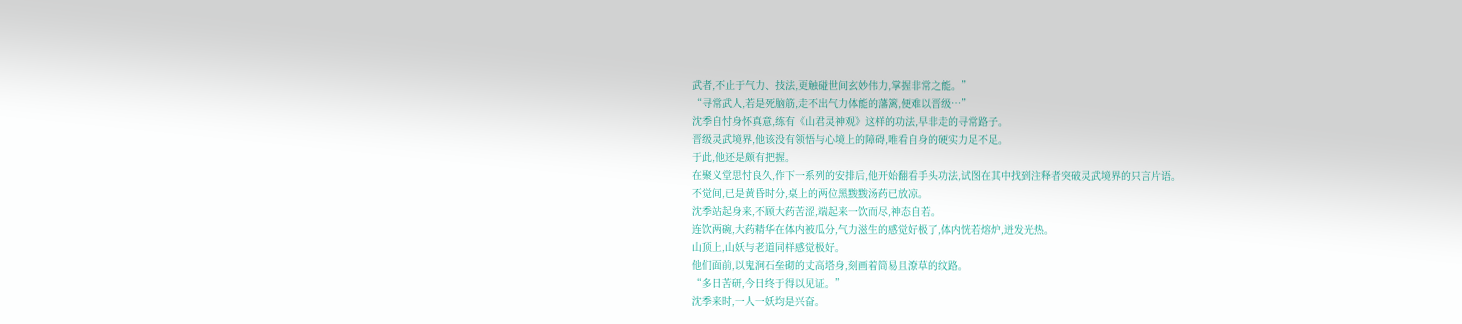武者,不止于气力、技法,更触碰世间玄妙伟力,掌握非常之能。”
“寻常武人,若是死脑筋,走不出气力体能的藩篱,便难以晋级…”
沈季自忖身怀真意,练有《山君灵神观》这样的功法,早非走的寻常路子。
晋级灵武境界,他该没有领悟与心境上的障碍,唯看自身的硬实力足不足。
于此,他还是颇有把握。
在聚义堂思忖良久,作下一系列的安排后,他开始翻看手头功法,试图在其中找到注释者突破灵武境界的只言片语。
不觉间,已是黄昏时分,桌上的两位黑黢黢汤药已放凉。
沈季站起身来,不顾大药苦涩,端起来一饮而尽,神态自若。
连饮两碗,大药精华在体内被瓜分,气力滋生的感觉好极了,体内恍若熔炉,迸发光热。
山顶上,山妖与老道同样感觉极好。
他们面前,以鬼涧石垒砌的丈高塔身,刻画着简易且潦草的纹路。
“多日苦研,今日终于得以见证。”
沈季来时,一人一妖均是兴奋。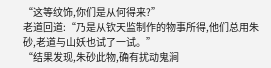“这等纹饰,你们是从何得来?”
老道回道:“乃是从钦天监制作的物事所得,他们总用朱砂,老道与山妖也试了一试。”
“结果发现,朱砂此物,确有扰动鬼涧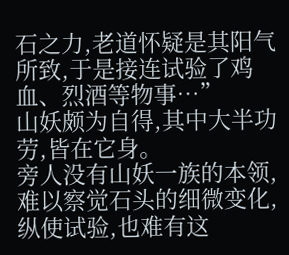石之力,老道怀疑是其阳气所致,于是接连试验了鸡血、烈酒等物事…”
山妖颇为自得,其中大半功劳,皆在它身。
旁人没有山妖一族的本领,难以察觉石头的细微变化,纵使试验,也难有这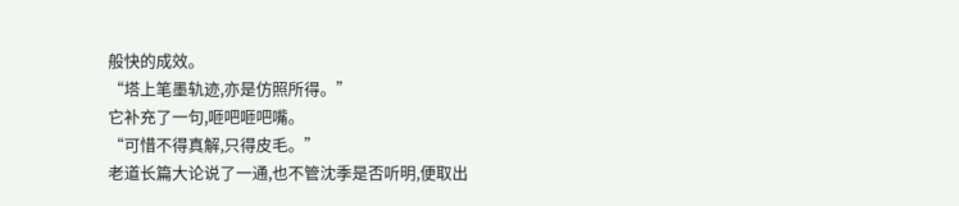般快的成效。
“塔上笔墨轨迹,亦是仿照所得。”
它补充了一句,咂吧咂吧嘴。
“可惜不得真解,只得皮毛。”
老道长篇大论说了一通,也不管沈季是否听明,便取出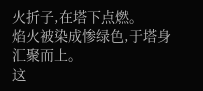火折子,在塔下点燃。
焰火被染成惨绿色,于塔身汇聚而上。
这